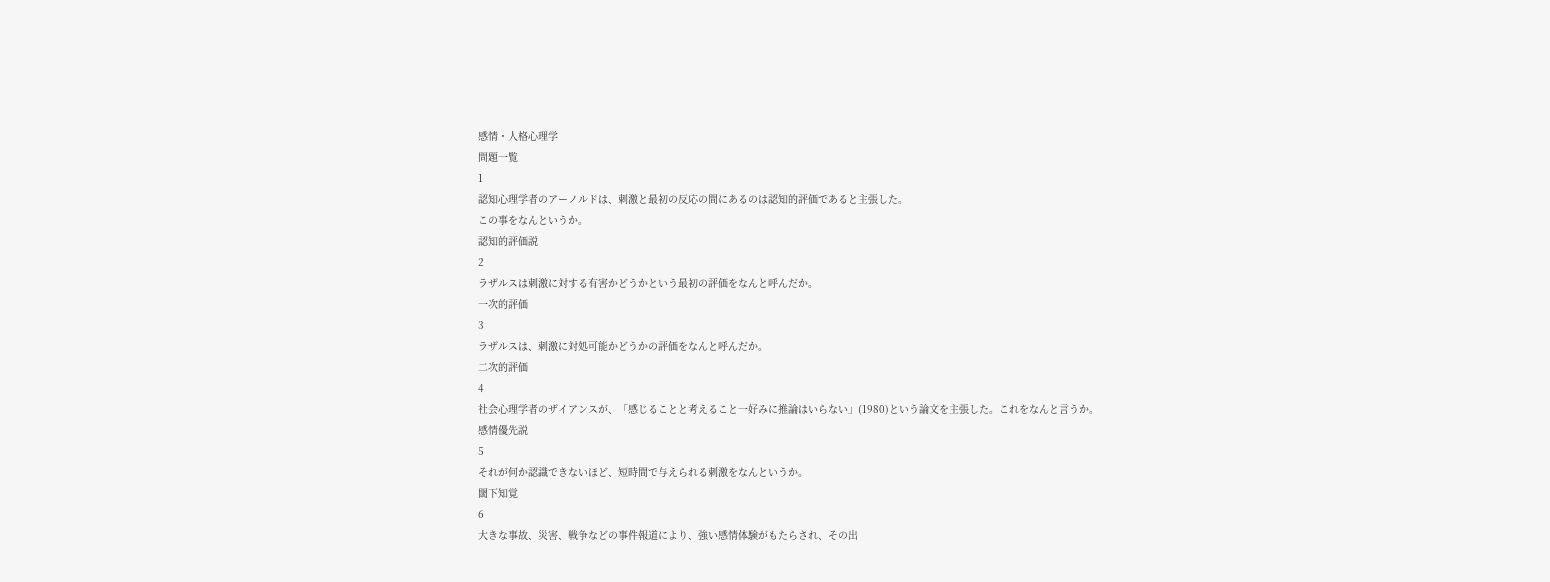感情・人格心理学
問題一覧
1
認知心理学者のアーノルドは、刺激と最初の反応の間にあるのは認知的評価であると主張した。
この事をなんというか。
認知的評価説
2
ラザルスは刺激に対する有害かどうかという最初の評価をなんと呼んだか。
一次的評価
3
ラザルスは、刺激に対処可能かどうかの評価をなんと呼んだか。
二次的評価
4
社会心理学者のザイアンスが、「感じることと考えること一好みに推論はいらない」(1980)という論文を主張した。これをなんと言うか。
感情優先説
5
それが何か認識できないほど、短時間で与えられる刺激をなんというか。
閾下知覚
6
大きな事故、災害、戦争などの事件報道により、強い感情体験がもたらされ、その出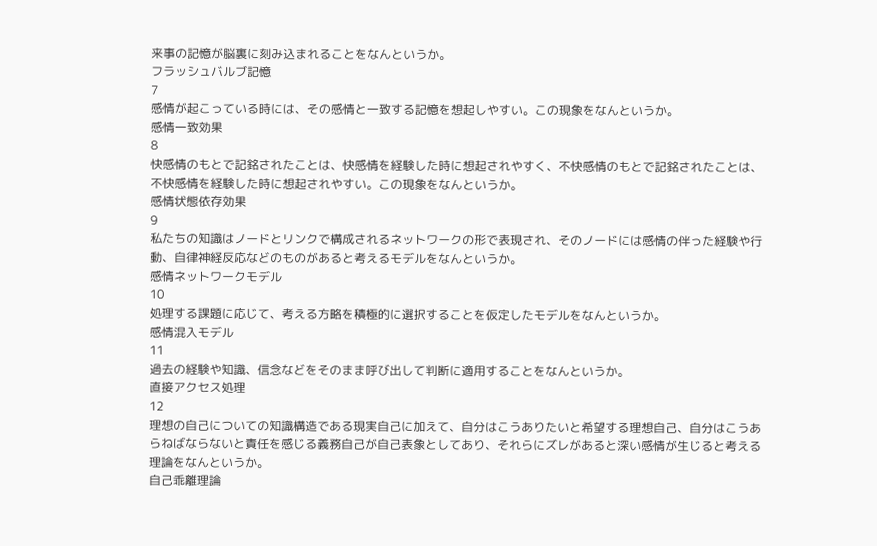来事の記憶が脳裏に刻み込まれることをなんというか。
フラッシュバルブ記憶
7
感情が起こっている時には、その感情と一致する記憶を想起しやすい。この現象をなんというか。
感情一致効果
8
快感情のもとで記銘されたことは、快感情を経験した時に想起されやすく、不快感情のもとで記銘されたことは、不快感情を経験した時に想起されやすい。この現象をなんというか。
感情状態依存効果
9
私たちの知識はノードとリンクで構成されるネットワークの形で表現され、そのノードには感情の伴った経験や行動、自律神経反応などのものがあると考えるモデルをなんというか。
感情ネットワークモデル
10
処理する課題に応じて、考える方略を積極的に選択することを仮定したモデルをなんというか。
感情混入モデル
11
過去の経験や知識、信念などをそのまま呼び出して判断に適用することをなんというか。
直接アクセス処理
12
理想の自己についての知識構造である現実自己に加えて、自分はこうありたいと希望する理想自己、自分はこうあらねばならないと責任を感じる義務自己が自己表象としてあり、それらにズレがあると深い感情が生じると考える理論をなんというか。
自己乖離理論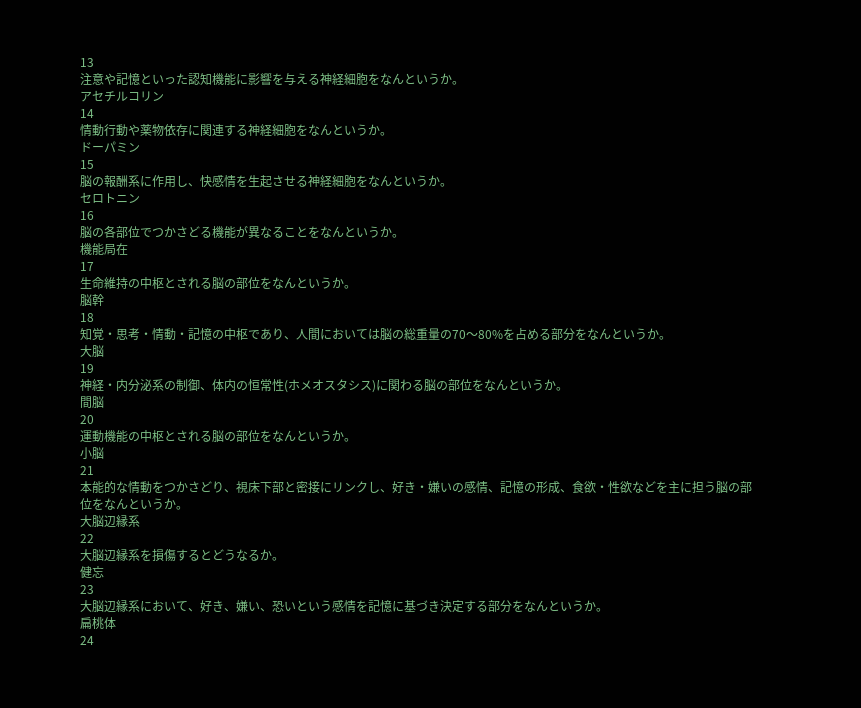13
注意や記憶といった認知機能に影響を与える神経細胞をなんというか。
アセチルコリン
14
情動行動や薬物依存に関連する神経細胞をなんというか。
ドーパミン
15
脳の報酬系に作用し、快感情を生起させる神経細胞をなんというか。
セロトニン
16
脳の各部位でつかさどる機能が異なることをなんというか。
機能局在
17
生命維持の中枢とされる脳の部位をなんというか。
脳幹
18
知覚・思考・情動・記憶の中枢であり、人間においては脳の総重量の70〜80%を占める部分をなんというか。
大脳
19
神経・内分泌系の制御、体内の恒常性(ホメオスタシス)に関わる脳の部位をなんというか。
間脳
20
運動機能の中枢とされる脳の部位をなんというか。
小脳
21
本能的な情動をつかさどり、視床下部と密接にリンクし、好き・嫌いの感情、記憶の形成、食欲・性欲などを主に担う脳の部位をなんというか。
大脳辺縁系
22
大脳辺縁系を損傷するとどうなるか。
健忘
23
大脳辺縁系において、好き、嫌い、恐いという感情を記憶に基づき決定する部分をなんというか。
扁桃体
24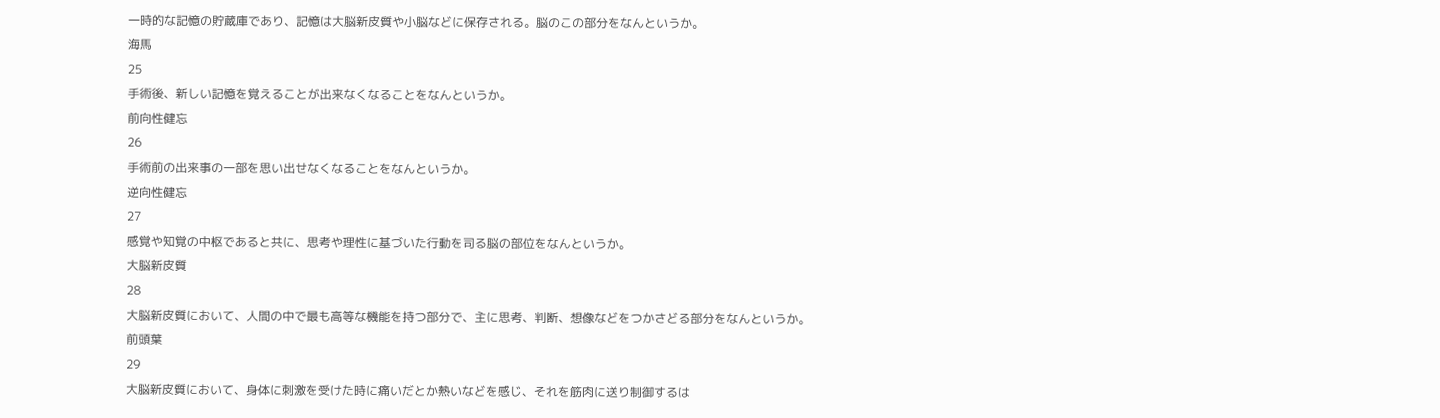一時的な記憶の貯蔵庫であり、記憶は大脳新皮質や小脳などに保存される。脳のこの部分をなんというか。
海馬
25
手術後、新しい記憶を覚えることが出来なくなることをなんというか。
前向性健忘
26
手術前の出来事の一部を思い出せなくなることをなんというか。
逆向性健忘
27
感覚や知覚の中枢であると共に、思考や理性に基づいた行動を司る脳の部位をなんというか。
大脳新皮質
28
大脳新皮質において、人間の中で最も高等な機能を持つ部分で、主に思考、判断、想像などをつかさどる部分をなんというか。
前頭葉
29
大脳新皮質において、身体に刺激を受けた時に痛いだとか熱いなどを感じ、それを筋肉に送り制御するは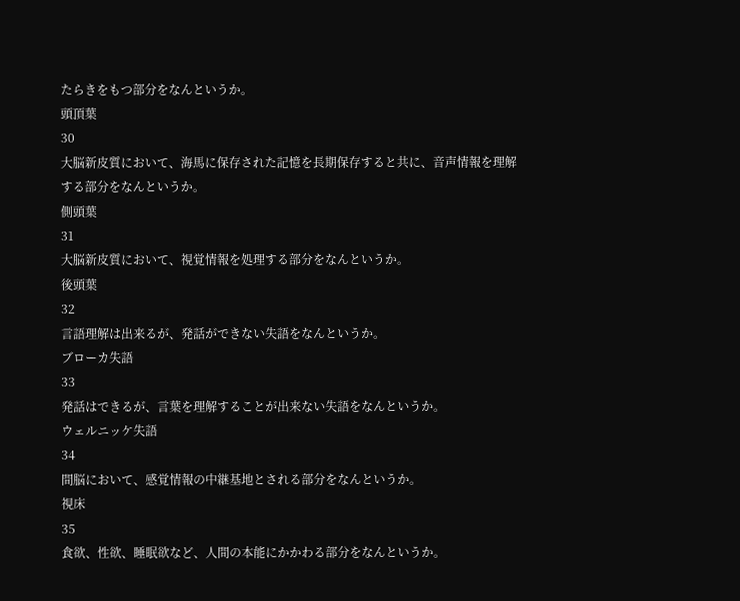たらきをもつ部分をなんというか。
頭頂葉
30
大脳新皮質において、海馬に保存された記憶を長期保存すると共に、音声情報を理解する部分をなんというか。
側頭葉
31
大脳新皮質において、視覚情報を処理する部分をなんというか。
後頭葉
32
言語理解は出来るが、発話ができない失語をなんというか。
ブローカ失語
33
発話はできるが、言葉を理解することが出来ない失語をなんというか。
ウェルニッケ失語
34
間脳において、感覚情報の中継基地とされる部分をなんというか。
視床
35
食欲、性欲、睡眠欲など、人間の本能にかかわる部分をなんというか。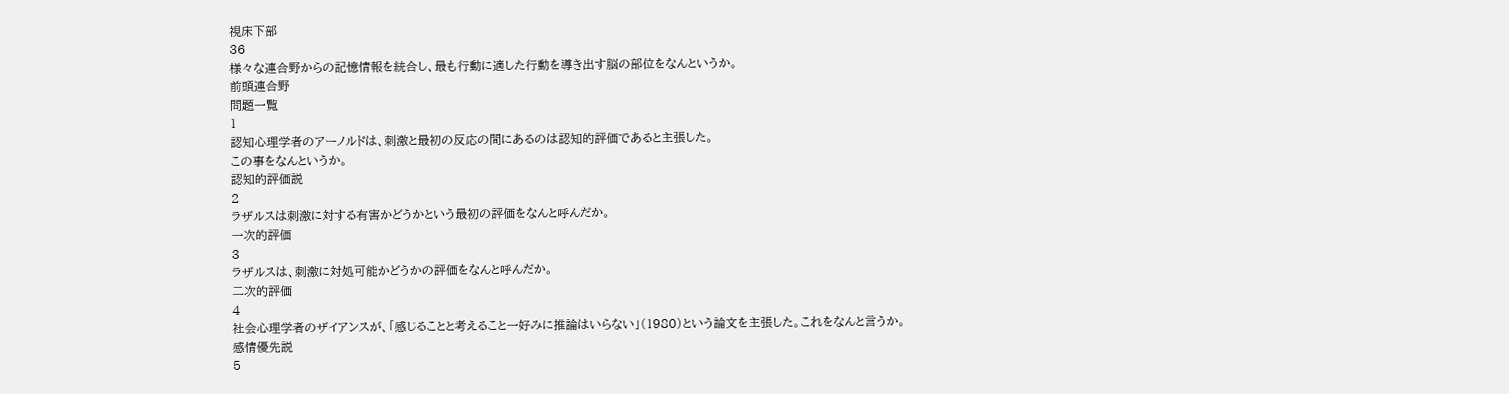視床下部
36
様々な連合野からの記憶情報を統合し、最も行動に適した行動を導き出す脳の部位をなんというか。
前頭連合野
問題一覧
1
認知心理学者のアーノルドは、刺激と最初の反応の間にあるのは認知的評価であると主張した。
この事をなんというか。
認知的評価説
2
ラザルスは刺激に対する有害かどうかという最初の評価をなんと呼んだか。
一次的評価
3
ラザルスは、刺激に対処可能かどうかの評価をなんと呼んだか。
二次的評価
4
社会心理学者のザイアンスが、「感じることと考えること一好みに推論はいらない」(1980)という論文を主張した。これをなんと言うか。
感情優先説
5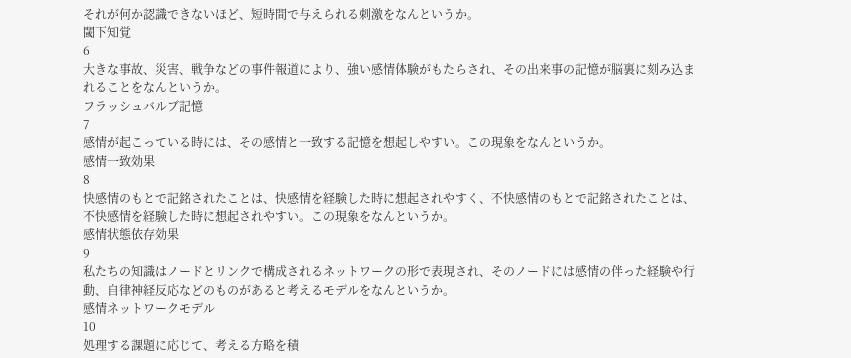それが何か認識できないほど、短時間で与えられる刺激をなんというか。
閾下知覚
6
大きな事故、災害、戦争などの事件報道により、強い感情体験がもたらされ、その出来事の記憶が脳裏に刻み込まれることをなんというか。
フラッシュバルブ記憶
7
感情が起こっている時には、その感情と一致する記憶を想起しやすい。この現象をなんというか。
感情一致効果
8
快感情のもとで記銘されたことは、快感情を経験した時に想起されやすく、不快感情のもとで記銘されたことは、不快感情を経験した時に想起されやすい。この現象をなんというか。
感情状態依存効果
9
私たちの知識はノードとリンクで構成されるネットワークの形で表現され、そのノードには感情の伴った経験や行動、自律神経反応などのものがあると考えるモデルをなんというか。
感情ネットワークモデル
10
処理する課題に応じて、考える方略を積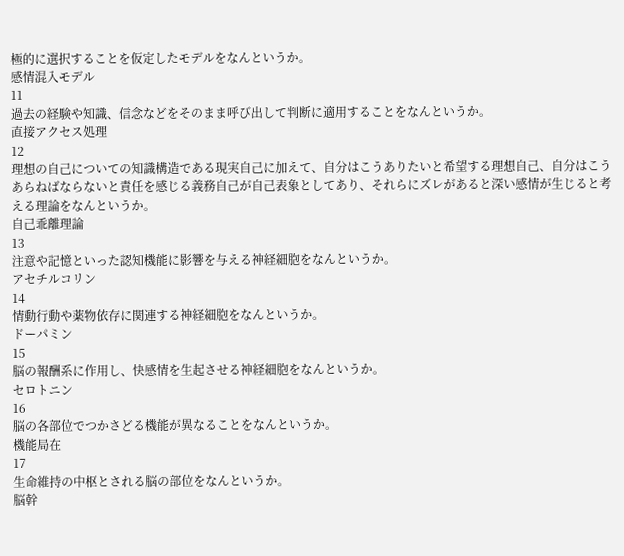極的に選択することを仮定したモデルをなんというか。
感情混入モデル
11
過去の経験や知識、信念などをそのまま呼び出して判断に適用することをなんというか。
直接アクセス処理
12
理想の自己についての知識構造である現実自己に加えて、自分はこうありたいと希望する理想自己、自分はこうあらねばならないと責任を感じる義務自己が自己表象としてあり、それらにズレがあると深い感情が生じると考える理論をなんというか。
自己乖離理論
13
注意や記憶といった認知機能に影響を与える神経細胞をなんというか。
アセチルコリン
14
情動行動や薬物依存に関連する神経細胞をなんというか。
ドーパミン
15
脳の報酬系に作用し、快感情を生起させる神経細胞をなんというか。
セロトニン
16
脳の各部位でつかさどる機能が異なることをなんというか。
機能局在
17
生命維持の中枢とされる脳の部位をなんというか。
脳幹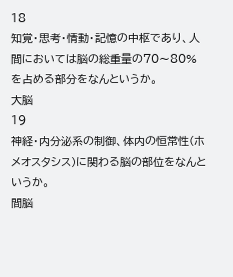18
知覚・思考・情動・記憶の中枢であり、人間においては脳の総重量の70〜80%を占める部分をなんというか。
大脳
19
神経・内分泌系の制御、体内の恒常性(ホメオスタシス)に関わる脳の部位をなんというか。
間脳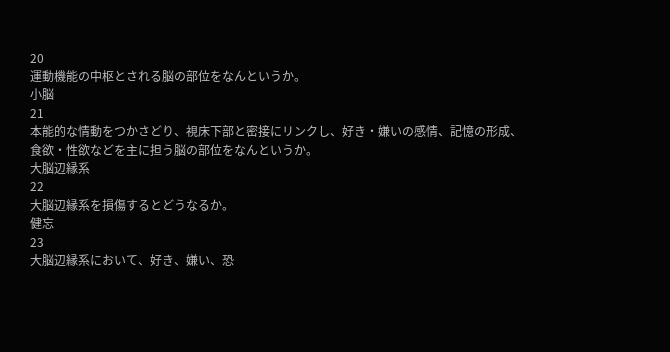20
運動機能の中枢とされる脳の部位をなんというか。
小脳
21
本能的な情動をつかさどり、視床下部と密接にリンクし、好き・嫌いの感情、記憶の形成、食欲・性欲などを主に担う脳の部位をなんというか。
大脳辺縁系
22
大脳辺縁系を損傷するとどうなるか。
健忘
23
大脳辺縁系において、好き、嫌い、恐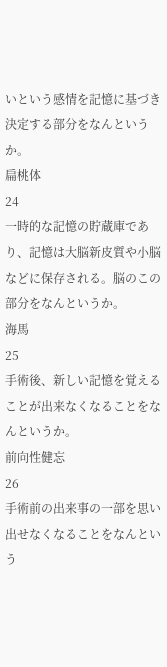いという感情を記憶に基づき決定する部分をなんというか。
扁桃体
24
一時的な記憶の貯蔵庫であり、記憶は大脳新皮質や小脳などに保存される。脳のこの部分をなんというか。
海馬
25
手術後、新しい記憶を覚えることが出来なくなることをなんというか。
前向性健忘
26
手術前の出来事の一部を思い出せなくなることをなんという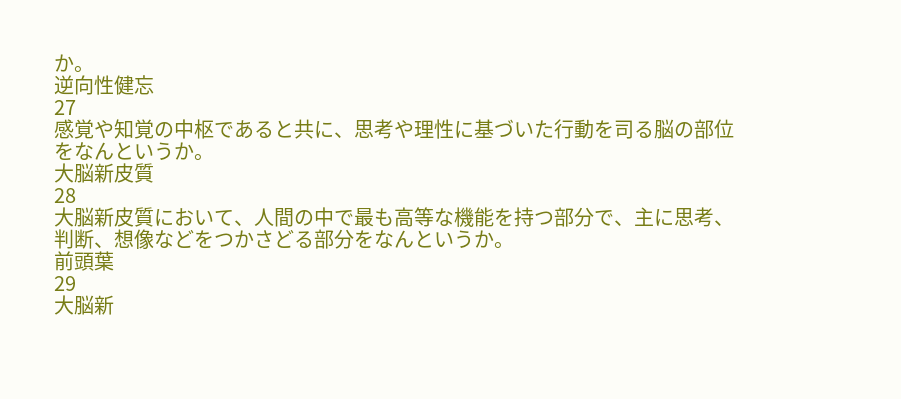か。
逆向性健忘
27
感覚や知覚の中枢であると共に、思考や理性に基づいた行動を司る脳の部位をなんというか。
大脳新皮質
28
大脳新皮質において、人間の中で最も高等な機能を持つ部分で、主に思考、判断、想像などをつかさどる部分をなんというか。
前頭葉
29
大脳新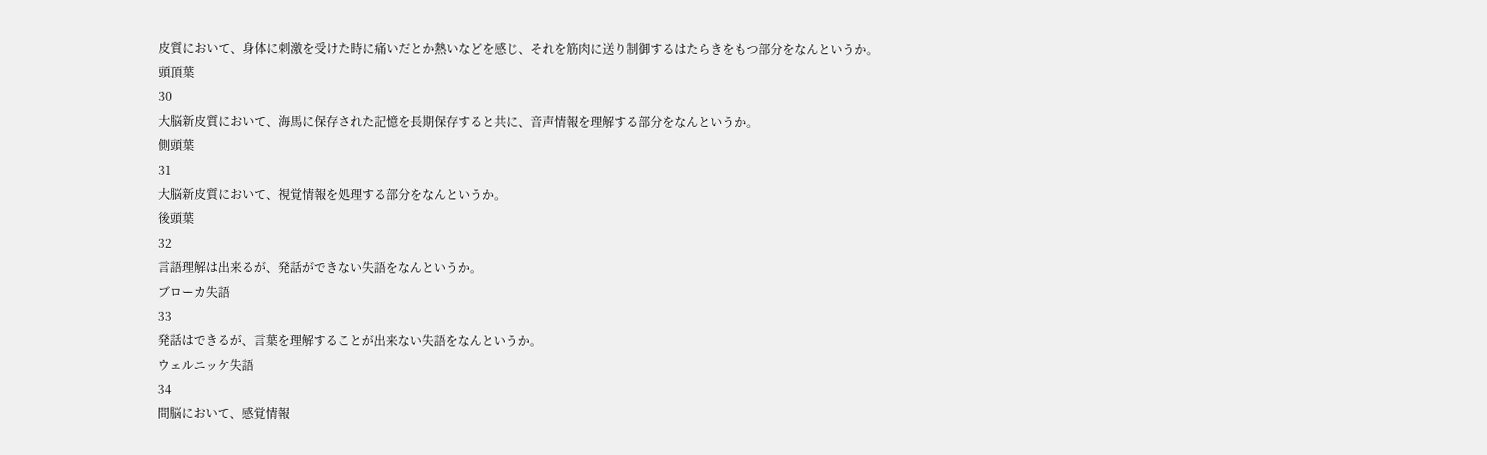皮質において、身体に刺激を受けた時に痛いだとか熱いなどを感じ、それを筋肉に送り制御するはたらきをもつ部分をなんというか。
頭頂葉
30
大脳新皮質において、海馬に保存された記憶を長期保存すると共に、音声情報を理解する部分をなんというか。
側頭葉
31
大脳新皮質において、視覚情報を処理する部分をなんというか。
後頭葉
32
言語理解は出来るが、発話ができない失語をなんというか。
ブローカ失語
33
発話はできるが、言葉を理解することが出来ない失語をなんというか。
ウェルニッケ失語
34
間脳において、感覚情報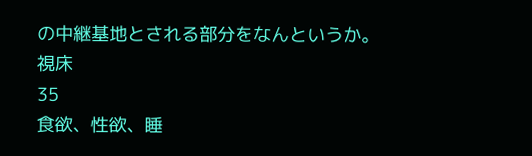の中継基地とされる部分をなんというか。
視床
35
食欲、性欲、睡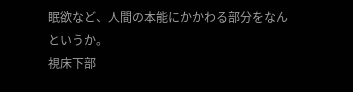眠欲など、人間の本能にかかわる部分をなんというか。
視床下部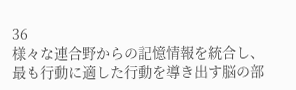36
様々な連合野からの記憶情報を統合し、最も行動に適した行動を導き出す脳の部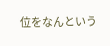位をなんという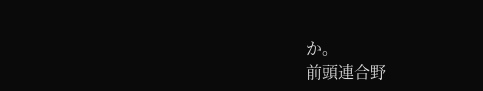か。
前頭連合野